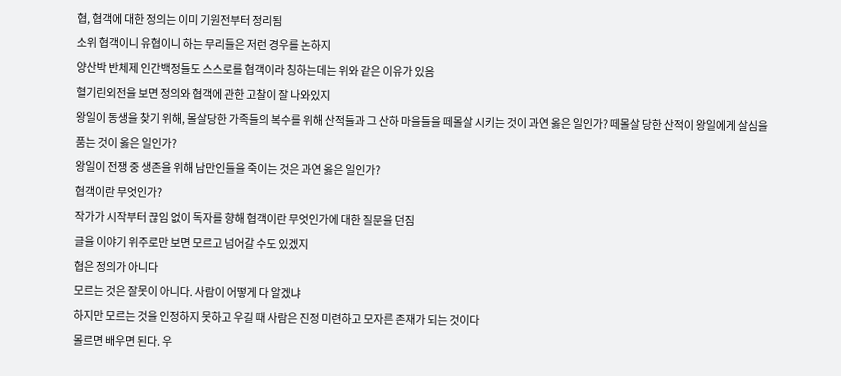협, 협객에 대한 정의는 이미 기원전부터 정리됨
소위 협객이니 유협이니 하는 무리들은 저런 경우를 논하지
양산박 반체제 인간백정들도 스스로를 협객이라 칭하는데는 위와 같은 이유가 있음
혈기린외전을 보면 정의와 협객에 관한 고찰이 잘 나와있지
왕일이 동생을 찾기 위해, 몰살당한 가족들의 복수를 위해 산적들과 그 산하 마을들을 떼몰살 시키는 것이 과연 옳은 일인가? 떼몰살 당한 산적이 왕일에게 살심을 품는 것이 옳은 일인가?
왕일이 전쟁 중 생존을 위해 남만인들을 죽이는 것은 과연 옳은 일인가?
협객이란 무엇인가?
작가가 시작부터 끊임 없이 독자를 향해 협객이란 무엇인가에 대한 질문을 던짐
글을 이야기 위주로만 보면 모르고 넘어갈 수도 있겠지
협은 정의가 아니다
모르는 것은 잘못이 아니다. 사람이 어떻게 다 알겠냐
하지만 모르는 것을 인정하지 못하고 우길 때 사람은 진정 미련하고 모자른 존재가 되는 것이다
몰르면 배우면 된다. 우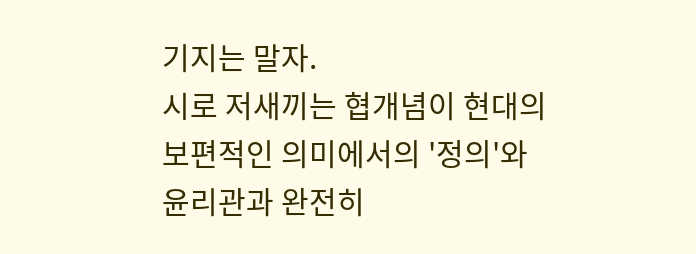기지는 말자.
시로 저새끼는 협개념이 현대의 보편적인 의미에서의 '정의'와 윤리관과 완전히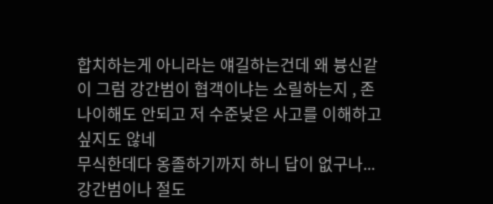합치하는게 아니라는 얘길하는건데 왜 븅신같이 그럼 강간범이 협객이냐는 소릴하는지 , 존나이해도 안되고 저 수준낮은 사고를 이해하고싶지도 않네
무식한데다 옹졸하기까지 하니 답이 없구나...
강간범이나 절도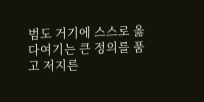범도 거기에 스스로 옳다여기는 큰 정의를 품고 저지른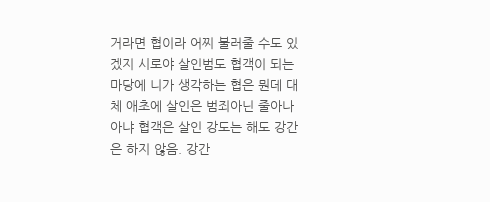거라면 협이라 어찌 불러줄 수도 있겠지 시로야 살인범도 협객이 되는 마당에 니가 생각하는 협은 뭔데 대체 애초에 살인은 범죄아닌 줄아나
아냐 협객은 살인 강도는 해도 강간은 하지 않음. 강간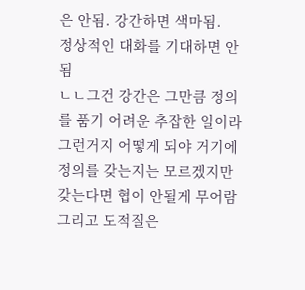은 안됨. 강간하면 색마됨.
정상적인 대화를 기대하면 안됨
ㄴㄴ그건 강간은 그만큼 정의를 품기 어려운 추잡한 일이라 그런거지 어떻게 되야 거기에 정의를 갖는지는 모르겠지만 갖는다면 협이 안될게 무어람
그리고 도적질은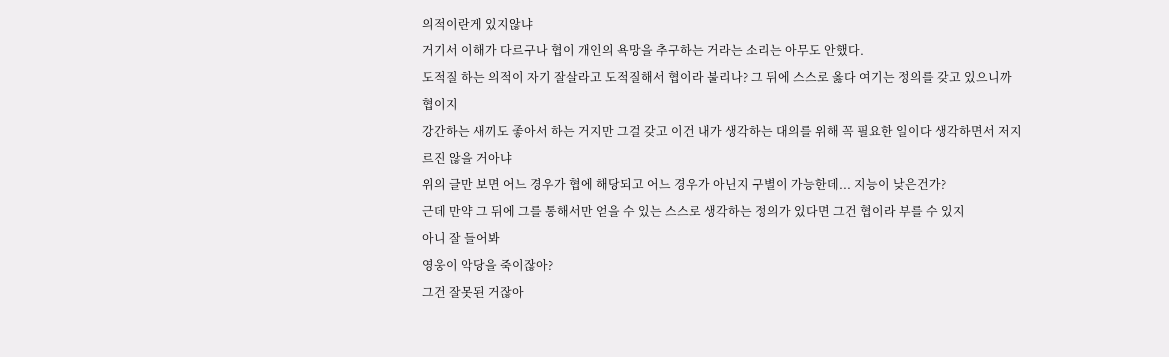의적이란게 있지않냐
거기서 이해가 다르구나 협이 개인의 욕망을 추구하는 거라는 소리는 아무도 안했다.
도적질 하는 의적이 자기 잘살라고 도적질해서 협이라 불리나? 그 뒤에 스스로 옳다 여기는 정의를 갖고 있으니까 협이지
강간하는 새끼도 좋아서 하는 거지만 그걸 갖고 이건 내가 생각하는 대의를 위해 꼭 필요한 일이다 생각하면서 저지르진 않을 거아냐
위의 글만 보면 어느 경우가 협에 해당되고 어느 경우가 아닌지 구별이 가능한데... 지능이 낮은건가?
근데 만약 그 뒤에 그를 통해서만 얻을 수 있는 스스로 생각하는 정의가 있다면 그건 협이라 부를 수 있지
아니 잘 들어봐
영웅이 악당을 죽이잖아?
그건 잘못된 거잖아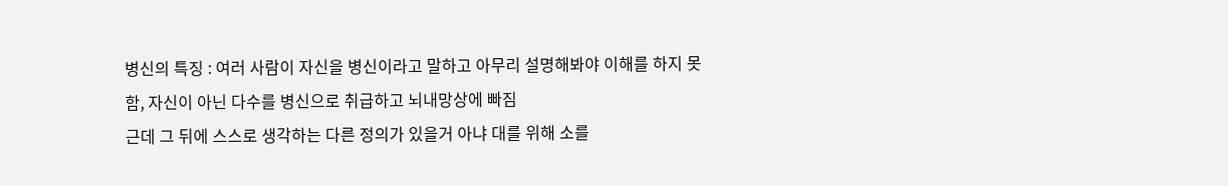병신의 특징 : 여러 사람이 자신을 병신이라고 말하고 아무리 설명해봐야 이해를 하지 못함, 자신이 아닌 다수를 병신으로 취급하고 뇌내망상에 빠짐
근데 그 뒤에 스스로 생각하는 다른 정의가 있을거 아냐 대를 위해 소를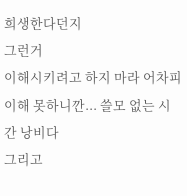희생한다던지
그런거
이해시키려고 하지 마라 어차피 이해 못하니깐... 쓸모 없는 시간 낭비다
그리고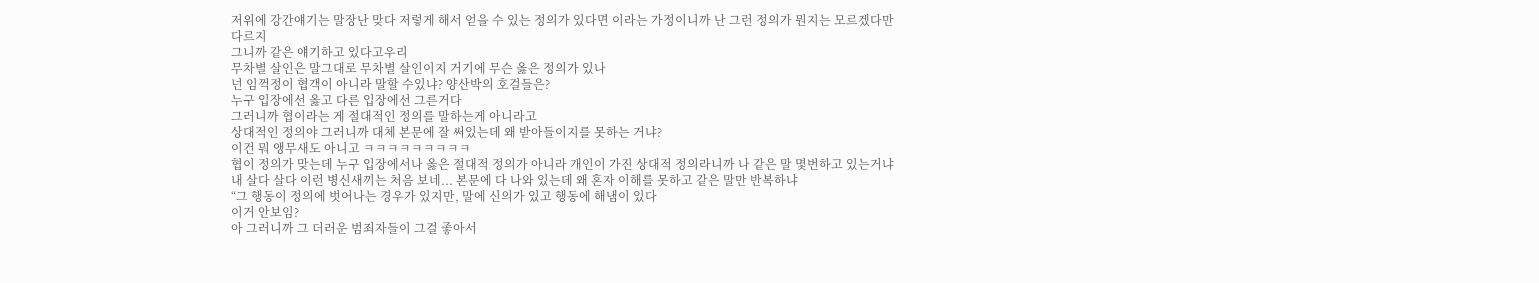저위에 강간얘기는 말장난 맞다 저렇게 해서 얻을 수 있는 정의가 있다면 이라는 가정이니까 난 그런 정의가 뭔지는 모르겠다만
다르지
그니까 같은 얘기하고 있다고우리
무차별 살인은 말그대로 무차별 살인이지 거기에 무슨 옳은 정의가 있나
넌 임꺽정이 협객이 아니라 말할 수있냐? 양산박의 호걸들은?
누구 입장에선 옳고 다른 입장에선 그른거다
그러니까 협이라는 게 절대적인 정의를 말하는게 아니라고
상대적인 정의야 그러니까 대체 본문에 잘 써있는데 왜 받아들이지를 못하는 거냐?
이건 뭐 앵무새도 아니고 ㅋㅋㅋㅋㅋㅋㅋㅋㅋ
협이 정의가 맞는데 누구 입장에서나 옳은 절대적 정의가 아니라 개인이 가진 상대적 정의라니까 나 같은 말 몇번하고 있는거냐
내 살다 살다 이런 병신새끼는 처음 보네... 본문에 다 나와 있는데 왜 혼자 이해를 못하고 같은 말만 반복하냐
“그 행동이 정의에 벗어나는 경우가 있지만, 말에 신의가 있고 행동에 해냄이 있다
이거 안보임?
아 그러니까 그 더러운 범죄자들이 그걸 좋아서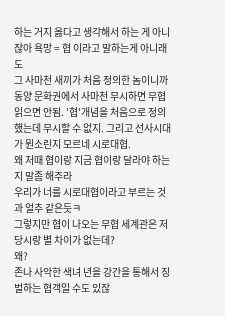하는 거지 옳다고 생각해서 하는 게 아니잖아 욕망 = 협 이라고 말하는게 아니래도
그 사마천 새끼가 처음 정의한 놈이니까
동양 문화권에서 사마천 무시하면 무협 읽으면 안됨. '협'개념을 처음으로 정의했는데 무시할 수 없지. 그리고 선사시대가 뭔소린지 모르네 시로대협.
왜 저때 협이랑 지금 협이랑 달라야 하는지 말좀 해주라
우리가 너를 시로대협이라고 부르는 것과 얼추 같은듯ㅋ
그렇지만 협이 나오는 무협 세계관은 저 당시랑 별 차이가 없는데?
왜?
존나 사악한 색녀 년을 강간을 통해서 징벌하는 협객일 수도 있잖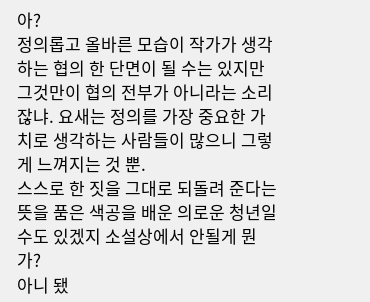아?
정의롭고 올바른 모습이 작가가 생각하는 협의 한 단면이 될 수는 있지만 그것만이 협의 전부가 아니라는 소리잖냐. 요새는 정의를 가장 중요한 가치로 생각하는 사람들이 많으니 그렇게 느껴지는 것 뿐.
스스로 한 짓을 그대로 되돌려 준다는 뜻을 품은 색공을 배운 의로운 청년일 수도 있겠지 소설상에서 안될게 뭔가?
아니 됐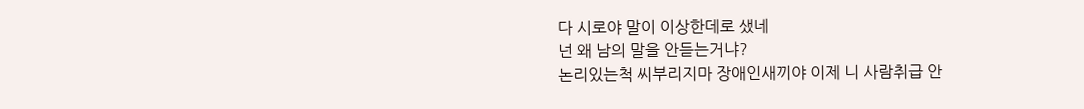다 시로야 말이 이상한데로 샜네
넌 왜 남의 말을 안듣는거냐?
논리있는척 씨부리지마 장애인새끼야 이제 니 사람취급 안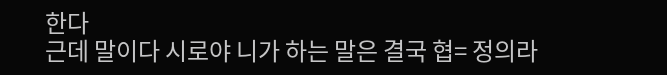한다
근데 말이다 시로야 니가 하는 말은 결국 협= 정의라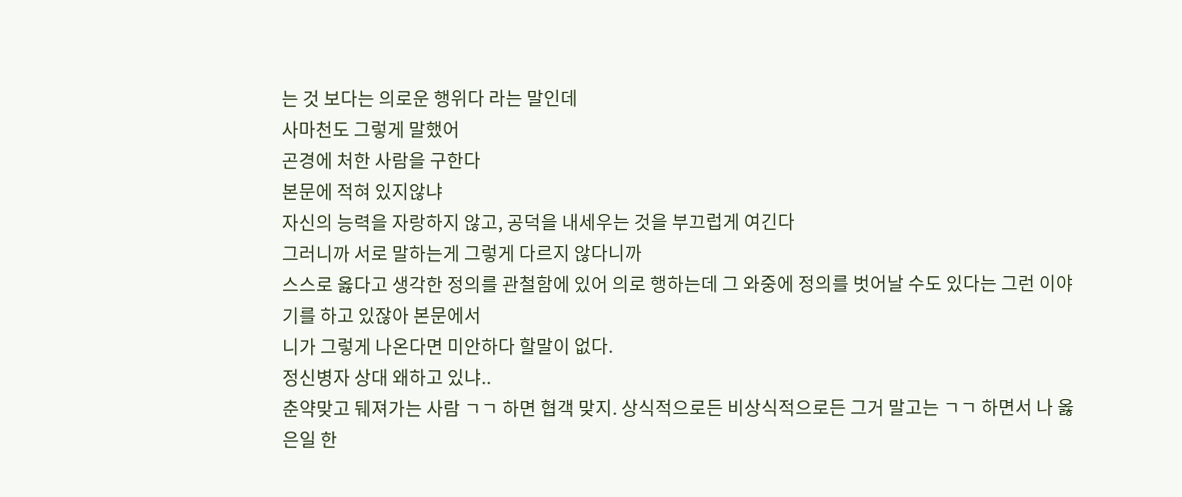는 것 보다는 의로운 행위다 라는 말인데
사마천도 그렇게 말했어
곤경에 처한 사람을 구한다
본문에 적혀 있지않냐
자신의 능력을 자랑하지 않고, 공덕을 내세우는 것을 부끄럽게 여긴다
그러니까 서로 말하는게 그렇게 다르지 않다니까
스스로 옳다고 생각한 정의를 관철함에 있어 의로 행하는데 그 와중에 정의를 벗어날 수도 있다는 그런 이야기를 하고 있잖아 본문에서
니가 그렇게 나온다면 미안하다 할말이 없다.
정신병자 상대 왜하고 있냐..
춘약맞고 뒈져가는 사람 ㄱㄱ 하면 협객 맞지. 상식적으로든 비상식적으로든 그거 말고는 ㄱㄱ 하면서 나 옳은일 한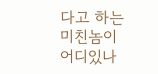다고 하는 미친놈이 어디있나